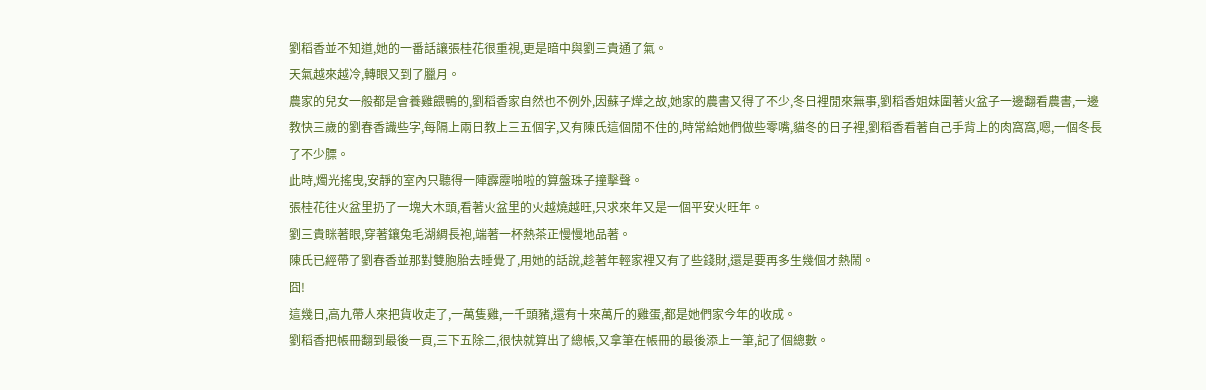劉稻香並不知道,她的一番話讓張桂花很重視,更是暗中與劉三貴通了氣。
天氣越來越冷,轉眼又到了臘月。
農家的兒女一般都是會養雞餵鴨的,劉稻香家自然也不例外,因蘇子燁之故,她家的農書又得了不少,冬日裡閒來無事,劉稻香姐妹圍著火盆子一邊翻看農書,一邊教快三歲的劉春香識些字,每隔上兩日教上三五個字,又有陳氏這個閒不住的,時常給她們做些零嘴,貓冬的日子裡,劉稻香看著自己手背上的肉窩窩,嗯,一個冬長了不少膘。
此時,燭光搖曳,安靜的室內只聽得一陣霹靂啪啦的算盤珠子撞擊聲。
張桂花往火盆里扔了一塊大木頭,看著火盆里的火越燒越旺,只求來年又是一個平安火旺年。
劉三貴眯著眼,穿著鑲兔毛湖綢長袍,端著一杯熱茶正慢慢地品著。
陳氏已經帶了劉春香並那對雙胞胎去睡覺了,用她的話說,趁著年輕家裡又有了些錢財,還是要再多生幾個才熱鬧。
囧!
這幾日,高九帶人來把貨收走了,一萬隻雞,一千頭豬,還有十來萬斤的雞蛋,都是她們家今年的收成。
劉稻香把帳冊翻到最後一頁,三下五除二,很快就算出了總帳,又拿筆在帳冊的最後添上一筆,記了個總數。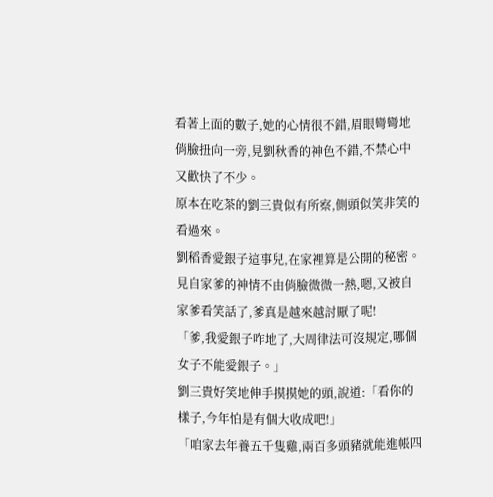看著上面的數子,她的心情很不錯,眉眼彎彎地俏臉扭向一旁,見劉秋香的神色不錯,不禁心中又歡快了不少。
原本在吃茶的劉三貴似有所察,側頭似笑非笑的看過來。
劉稻香愛銀子這事兒,在家裡算是公開的秘密。
見自家爹的神情不由俏臉微微一熱,嗯,又被自家爹看笑話了,爹真是越來越討厭了呢!
「爹,我愛銀子咋地了,大周律法可沒規定,哪個女子不能愛銀子。」
劉三貴好笑地伸手摸摸她的頭,說道:「看你的樣子,今年怕是有個大收成吧!」
「咱家去年養五千隻雞,兩百多頭豬就能進帳四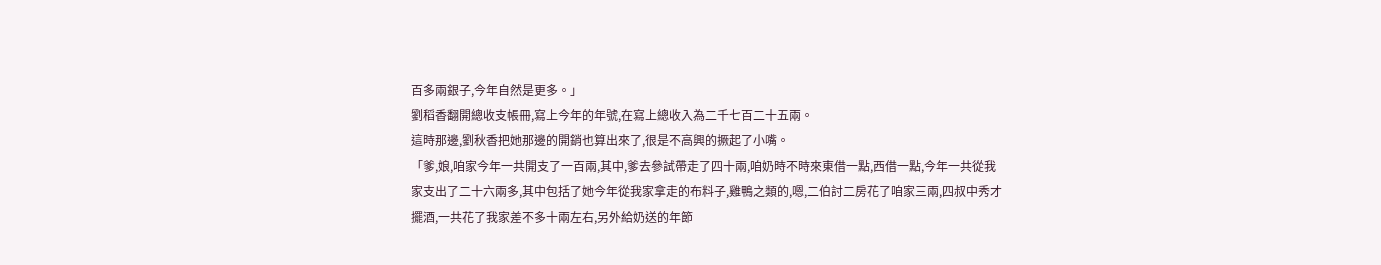百多兩銀子,今年自然是更多。」
劉稻香翻開總收支帳冊,寫上今年的年號,在寫上總收入為二千七百二十五兩。
這時那邊,劉秋香把她那邊的開銷也算出來了,很是不高興的撅起了小嘴。
「爹,娘,咱家今年一共開支了一百兩,其中,爹去參試帶走了四十兩,咱奶時不時來東借一點,西借一點,今年一共從我家支出了二十六兩多,其中包括了她今年從我家拿走的布料子,雞鴨之類的,嗯,二伯討二房花了咱家三兩,四叔中秀才擺酒,一共花了我家差不多十兩左右,另外給奶送的年節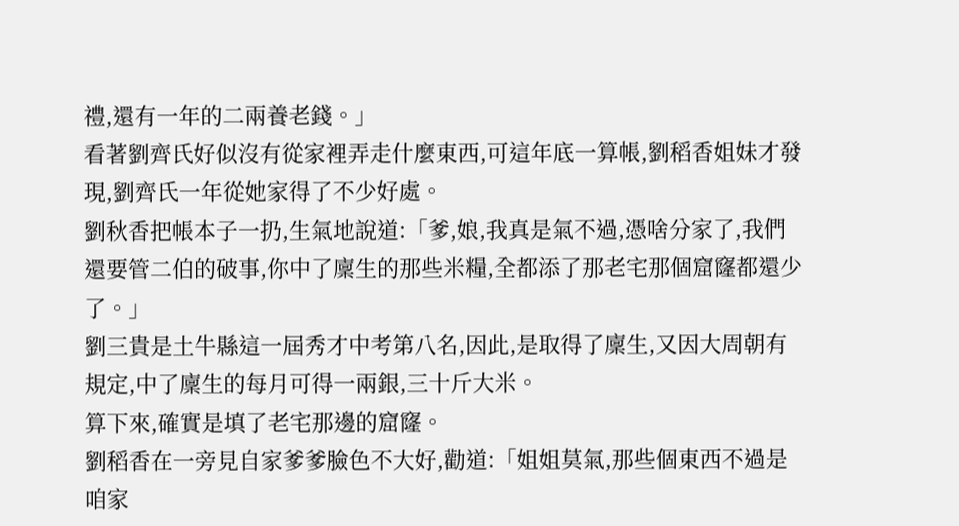禮,還有一年的二兩養老錢。」
看著劉齊氏好似沒有從家裡弄走什麼東西,可這年底一算帳,劉稻香姐妹才發現,劉齊氏一年從她家得了不少好處。
劉秋香把帳本子一扔,生氣地說道:「爹,娘,我真是氣不過,憑啥分家了,我們還要管二伯的破事,你中了廩生的那些米糧,全都添了那老宅那個窟窿都還少了。」
劉三貴是土牛縣這一屆秀才中考第八名,因此,是取得了廩生,又因大周朝有規定,中了廩生的每月可得一兩銀,三十斤大米。
算下來,確實是填了老宅那邊的窟窿。
劉稻香在一旁見自家爹爹臉色不大好,勸道:「姐姐莫氣,那些個東西不過是咱家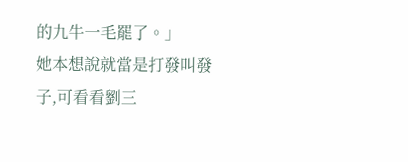的九牛一毛罷了。」
她本想說就當是打發叫發子,可看看劉三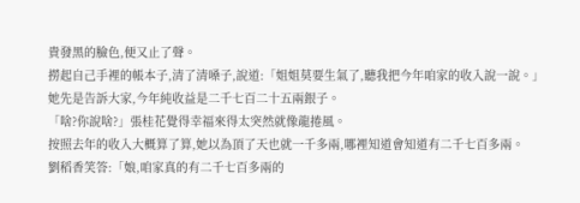貴發黑的臉色,便又止了聲。
撈起自己手裡的帳本子,清了清嗓子,說道:「姐姐莫要生氣了,聽我把今年咱家的收入說一說。」
她先是告訴大家,今年純收益是二千七百二十五兩銀子。
「啥?你說啥?」張桂花覺得幸福來得太突然就像龍捲風。
按照去年的收入大概算了算,她以為頂了天也就一千多兩,哪裡知道會知道有二千七百多兩。
劉稻香笑答:「娘,咱家真的有二千七百多兩的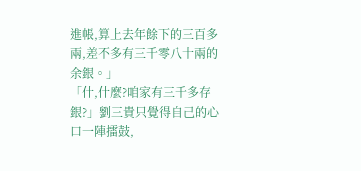進帳,算上去年餘下的三百多兩,差不多有三千零八十兩的余銀。」
「什,什麼?咱家有三千多存銀?」劉三貴只覺得自己的心口一陣擂鼓,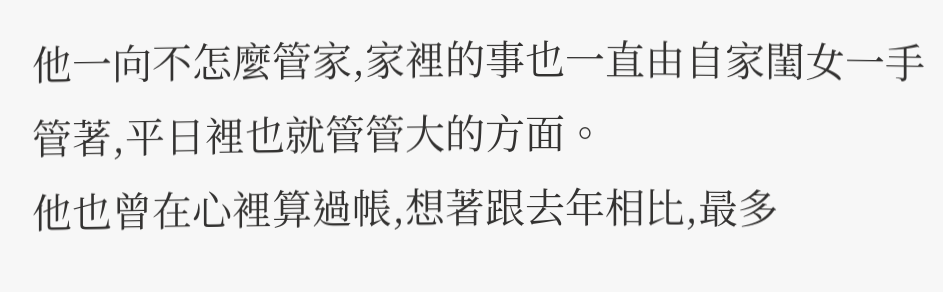他一向不怎麼管家,家裡的事也一直由自家閨女一手管著,平日裡也就管管大的方面。
他也曾在心裡算過帳,想著跟去年相比,最多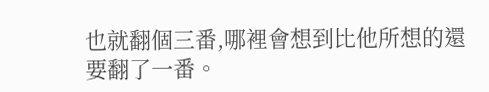也就翻個三番,哪裡會想到比他所想的還要翻了一番。